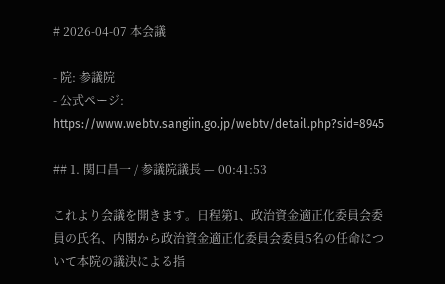# 2026-04-07 本会議

- 院: 参議院
- 公式ページ: https://www.webtv.sangiin.go.jp/webtv/detail.php?sid=8945

## 1. 関口昌一 / 参議院議長 — 00:41:53

これより会議を開きます。日程第1、政治資金適正化委員会委員の氏名、内閣から政治資金適正化委員会委員5名の任命について本院の議決による指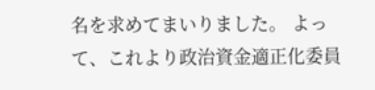名を求めてまいりました。 よって、これより政治資金適正化委員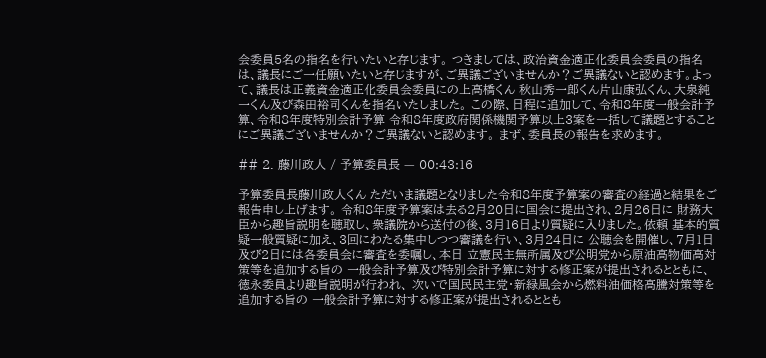会委員5名の指名を行いたいと存じます。 つきましては、政治資金適正化委員会委員の指名は、議長にご一任願いたいと存じますが、ご異議ございませんか？ご異議ないと認めます。よって、議長は正義資金適正化委員会委員にの上高橋くん 秋山秀一郎くん片山康弘くん、大泉純一くん及び森田裕司くんを指名いたしました。 この際、日程に追加して、令和8年度一般会計予算、令和8年度特別会計予算 令和8年度政府関係機関予算以上3案を一括して議題とすることにご異議ございませんか？ご異議ないと認めます。 まず、委員長の報告を求めます。

## 2. 藤川政人 / 予算委員長 — 00:43:16

予算委員長藤川政人くん ただいま議題となりました令和8年度予算案の審査の経過と結果をご報告申し上げます。 令和8年度予算案は去る2月20日に国会に提出され、2月26日に 財務大臣から趣旨説明を聴取し、衆議院から送付の後、3月16日より質疑に入りました。依頼 基本的質疑一般質疑に加え、3回にわたる集中しつつ審議を行い、3月24日に 公聴会を開催し、7月1日及び2日には各委員会に審査を委嘱し、本日 立憲民主無所属及び公明党から原油高物価高対策等を追加する旨の 一般会計予算及び特別会計予算に対する修正案が提出されるとともに、徳永委員より趣旨説明が行われ、 次いで国民民主党・新緑風会から燃料油価格高騰対策等を追加する旨の 一般会計予算に対する修正案が提出されるととも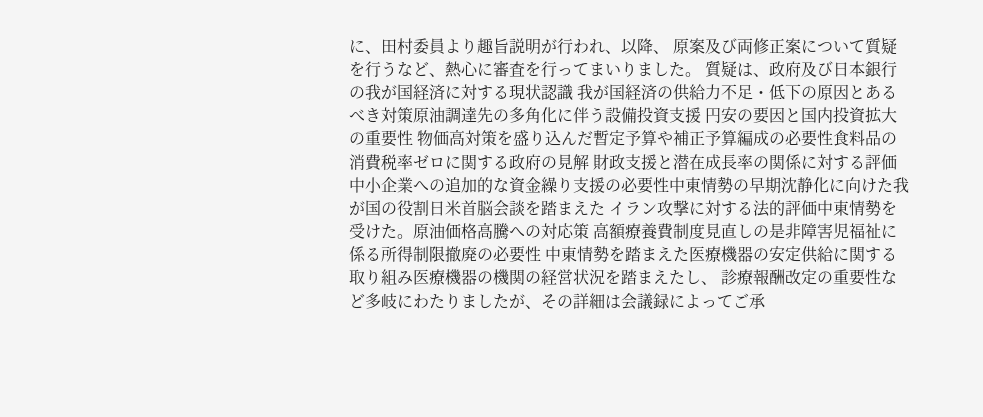に、田村委員より趣旨説明が行われ、以降、 原案及び両修正案について質疑を行うなど、熱心に審査を行ってまいりました。 質疑は、政府及び日本銀行の我が国経済に対する現状認識 我が国経済の供給力不足・低下の原因とあるべき対策原油調達先の多角化に伴う設備投資支援 円安の要因と国内投資拡大の重要性 物価高対策を盛り込んだ暫定予算や補正予算編成の必要性食料品の消費税率ゼロに関する政府の見解 財政支援と潜在成長率の関係に対する評価 中小企業への追加的な資金繰り支援の必要性中東情勢の早期沈静化に向けた我が国の役割日米首脳会談を踏まえた イラン攻撃に対する法的評価中東情勢を受けた。原油価格高騰への対応策 高額療養費制度見直しの是非障害児福祉に係る所得制限撤廃の必要性 中東情勢を踏まえた医療機器の安定供給に関する取り組み医療機器の機関の経営状況を踏まえたし、 診療報酬改定の重要性など多岐にわたりましたが、その詳細は会議録によってご承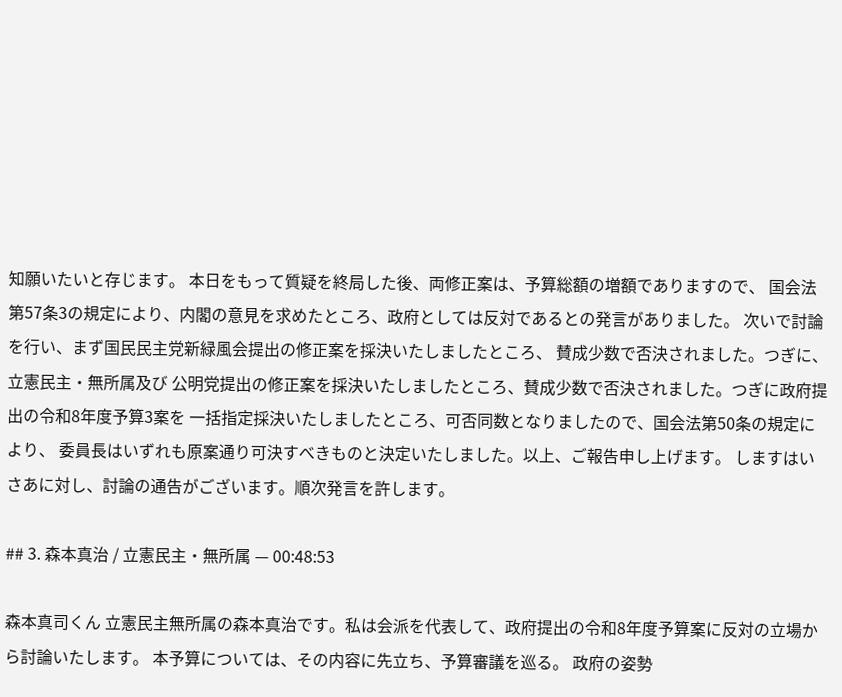知願いたいと存じます。 本日をもって質疑を終局した後、両修正案は、予算総額の増額でありますので、 国会法第57条3の規定により、内閣の意見を求めたところ、政府としては反対であるとの発言がありました。 次いで討論を行い、まず国民民主党新緑風会提出の修正案を採決いたしましたところ、 賛成少数で否決されました。つぎに、立憲民主・無所属及び 公明党提出の修正案を採決いたしましたところ、賛成少数で否決されました。つぎに政府提出の令和8年度予算3案を 一括指定採決いたしましたところ、可否同数となりましたので、国会法第50条の規定により、 委員長はいずれも原案通り可決すべきものと決定いたしました。以上、ご報告申し上げます。 しますはいさあに対し、討論の通告がございます。順次発言を許します。

## 3. 森本真治 / 立憲民主・無所属 — 00:48:53

森本真司くん 立憲民主無所属の森本真治です。私は会派を代表して、政府提出の令和8年度予算案に反対の立場から討論いたします。 本予算については、その内容に先立ち、予算審議を巡る。 政府の姿勢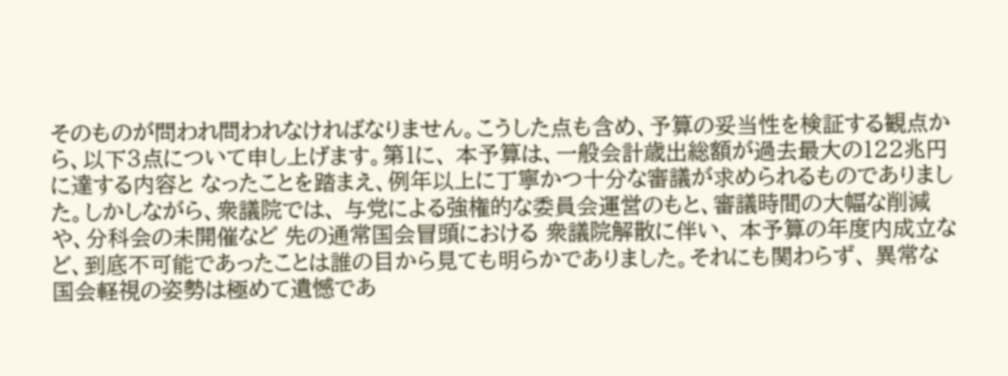そのものが問われ問われなければなりません。こうした点も含め、予算の妥当性を検証する観点から、以下3点について申し上げます。第1に、 本予算は、一般会計歳出総額が過去最大の122兆円に達する内容と なったことを踏まえ、例年以上に丁寧かつ十分な審議が求められるものでありました。しかしながら、衆議院では、 与党による強権的な委員会運営のもと、審議時間の大幅な削減や、分科会の未開催など 先の通常国会冒頭における 衆議院解散に伴い、 本予算の年度内成立など、到底不可能であったことは誰の目から見ても明らかでありました。それにも関わらず、 異常な 国会軽視の姿勢は極めて遺憾であ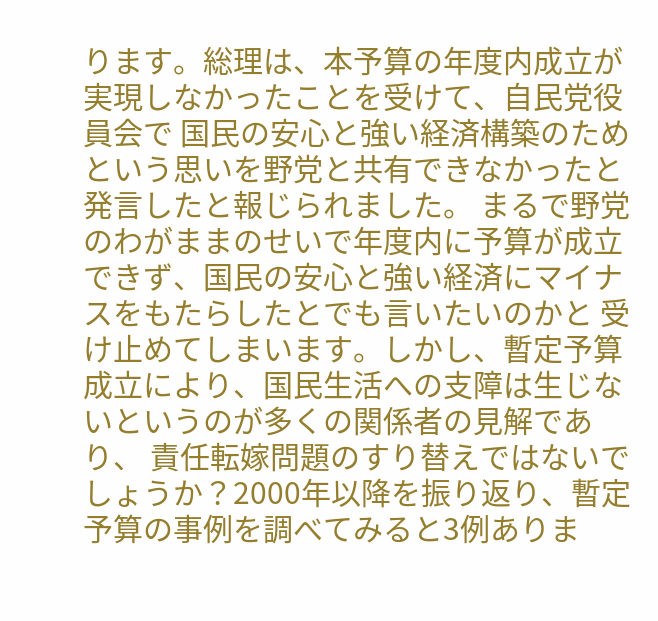ります。総理は、本予算の年度内成立が実現しなかったことを受けて、自民党役員会で 国民の安心と強い経済構築のためという思いを野党と共有できなかったと発言したと報じられました。 まるで野党のわがままのせいで年度内に予算が成立できず、国民の安心と強い経済にマイナスをもたらしたとでも言いたいのかと 受け止めてしまいます。しかし、暫定予算成立により、国民生活への支障は生じないというのが多くの関係者の見解であり、 責任転嫁問題のすり替えではないでしょうか？2000年以降を振り返り、暫定予算の事例を調べてみると3例ありま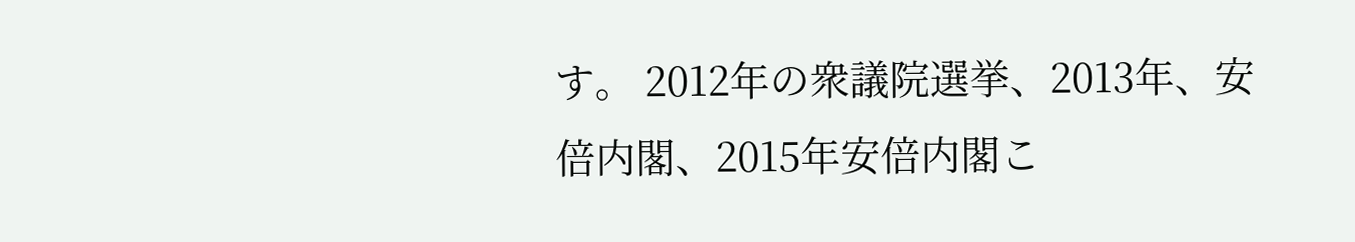す。 2012年の衆議院選挙、2013年、安倍内閣、2015年安倍内閣こ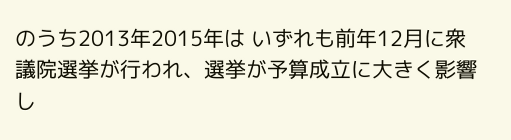のうち2013年2015年は いずれも前年12月に衆議院選挙が行われ、選挙が予算成立に大きく影響し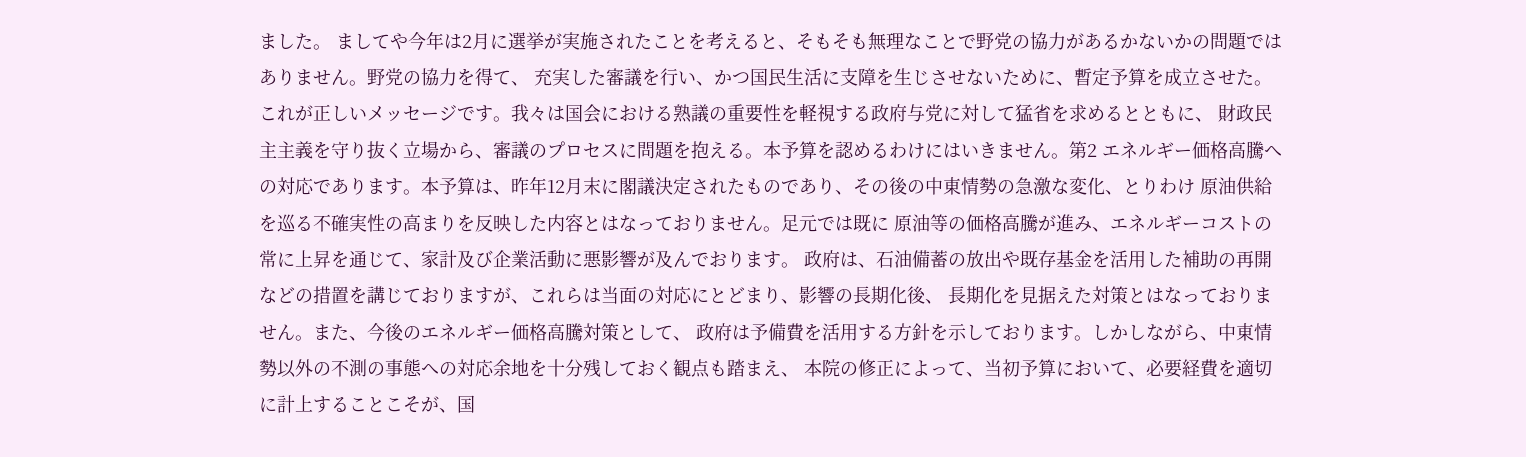ました。 ましてや今年は2月に選挙が実施されたことを考えると、そもそも無理なことで野党の協力があるかないかの問題ではありません。野党の協力を得て、 充実した審議を行い、かつ国民生活に支障を生じさせないために、暫定予算を成立させた。 これが正しいメッセージです。我々は国会における熟議の重要性を軽視する政府与党に対して猛省を求めるとともに、 財政民主主義を守り抜く立場から、審議のプロセスに問題を抱える。本予算を認めるわけにはいきません。第2 エネルギー価格高騰への対応であります。本予算は、昨年12月末に閣議決定されたものであり、その後の中東情勢の急激な変化、とりわけ 原油供給を巡る不確実性の高まりを反映した内容とはなっておりません。足元では既に 原油等の価格高騰が進み、エネルギーコストの常に上昇を通じて、家計及び企業活動に悪影響が及んでおります。 政府は、石油備蓄の放出や既存基金を活用した補助の再開などの措置を講じておりますが、これらは当面の対応にとどまり、影響の長期化後、 長期化を見据えた対策とはなっておりません。また、今後のエネルギー価格高騰対策として、 政府は予備費を活用する方針を示しております。しかしながら、中東情勢以外の不測の事態への対応余地を十分残しておく観点も踏まえ、 本院の修正によって、当初予算において、必要経費を適切に計上することこそが、国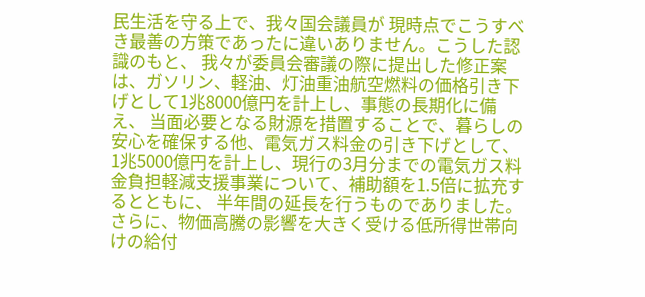民生活を守る上で、我々国会議員が 現時点でこうすべき最善の方策であったに違いありません。こうした認識のもと、 我々が委員会審議の際に提出した修正案は、ガソリン、軽油、灯油重油航空燃料の価格引き下げとして1兆8000億円を計上し、事態の長期化に備え、 当面必要となる財源を措置することで、暮らしの安心を確保する他、電気ガス料金の引き下げとして、 1兆5000億円を計上し、現行の3月分までの電気ガス料金負担軽減支援事業について、補助額を1.5倍に拡充するとともに、 半年間の延長を行うものでありました。さらに、物価高騰の影響を大きく受ける低所得世帯向けの給付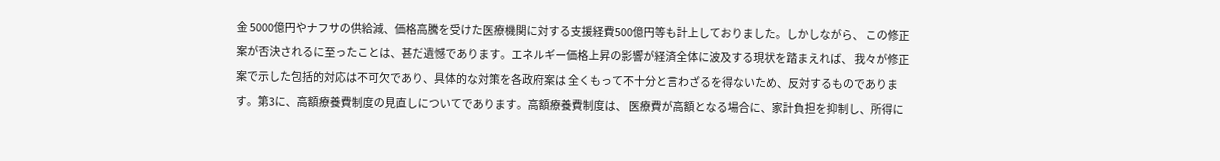金 5000億円やナフサの供給減、価格高騰を受けた医療機関に対する支援経費500億円等も計上しておりました。しかしながら、 この修正案が否決されるに至ったことは、甚だ遺憾であります。エネルギー価格上昇の影響が経済全体に波及する現状を踏まえれば、 我々が修正案で示した包括的対応は不可欠であり、具体的な対策を各政府案は 全くもって不十分と言わざるを得ないため、反対するものであります。第3に、高額療養費制度の見直しについてであります。高額療養費制度は、 医療費が高額となる場合に、家計負担を抑制し、所得に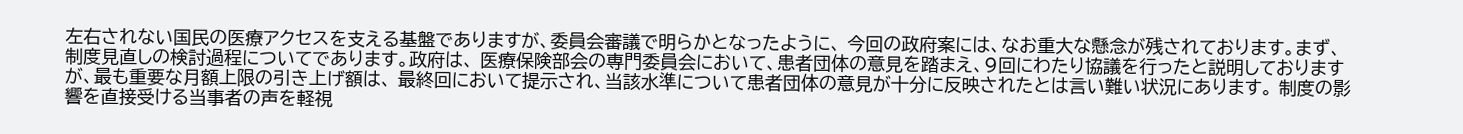左右されない国民の医療アクセスを支える基盤でありますが、委員会審議で明らかとなったように、 今回の政府案には、なお重大な懸念が残されております。まず、制度見直しの検討過程についてであります。政府は、 医療保険部会の専門委員会において、患者団体の意見を踏まえ、9回にわたり協議を行ったと説明しておりますが、最も重要な月額上限の引き上げ額は、 最終回において提示され、当該水準について患者団体の意見が十分に反映されたとは言い難い状況にあります。 制度の影響を直接受ける当事者の声を軽視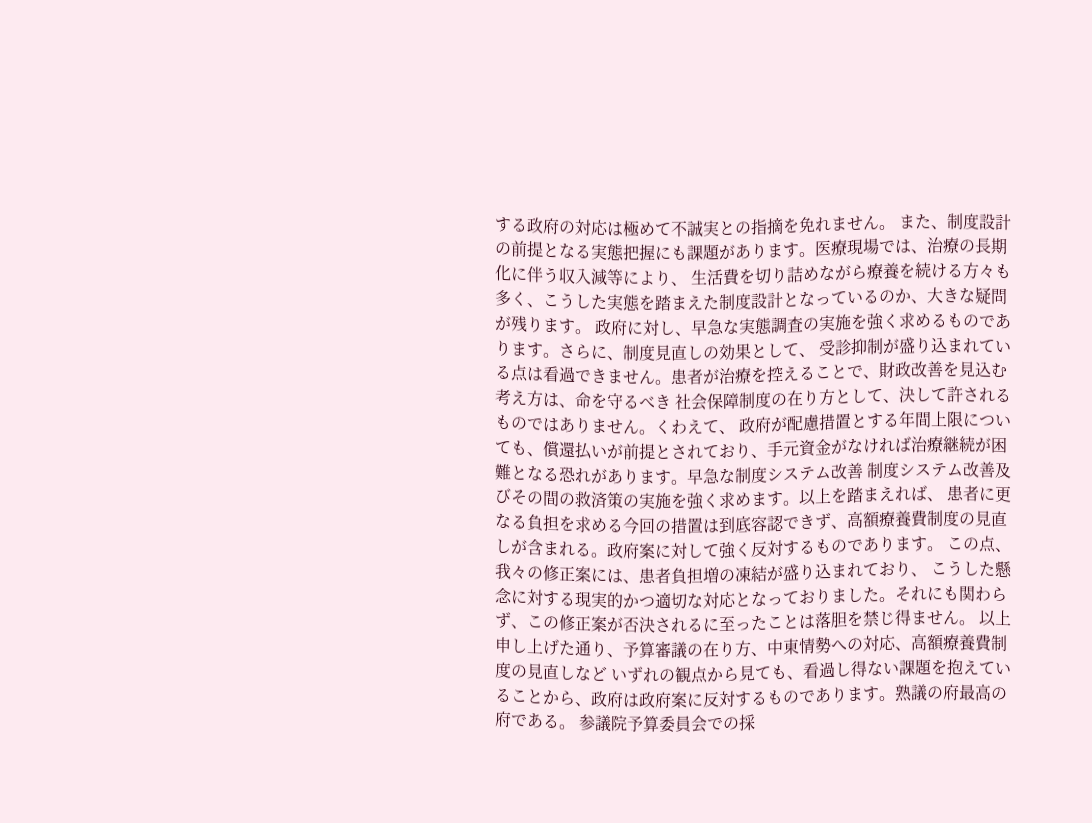する政府の対応は極めて不誠実との指摘を免れません。 また、制度設計の前提となる実態把握にも課題があります。医療現場では、治療の長期化に伴う収入減等により、 生活費を切り詰めながら療養を続ける方々も多く、こうした実態を踏まえた制度設計となっているのか、大きな疑問が残ります。 政府に対し、早急な実態調査の実施を強く求めるものであります。さらに、制度見直しの効果として、 受診抑制が盛り込まれている点は看過できません。患者が治療を控えることで、財政改善を見込む考え方は、命を守るべき 社会保障制度の在り方として、決して許されるものではありません。くわえて、 政府が配慮措置とする年間上限についても、償還払いが前提とされており、手元資金がなければ治療継続が困難となる恐れがあります。早急な制度システム改善 制度システム改善及びその間の救済策の実施を強く求めます。以上を踏まえれば、 患者に更なる負担を求める今回の措置は到底容認できず、高額療養費制度の見直しが含まれる。政府案に対して強く反対するものであります。 この点、我々の修正案には、患者負担増の凍結が盛り込まれており、 こうした懸念に対する現実的かつ適切な対応となっておりました。それにも関わらず、この修正案が否決されるに至ったことは落胆を禁じ得ません。 以上申し上げた通り、予算審議の在り方、中東情勢への対応、高額療養費制度の見直しなど いずれの観点から見ても、看過し得ない課題を抱えていることから、政府は政府案に反対するものであります。熟議の府最高の府である。 参議院予算委員会での採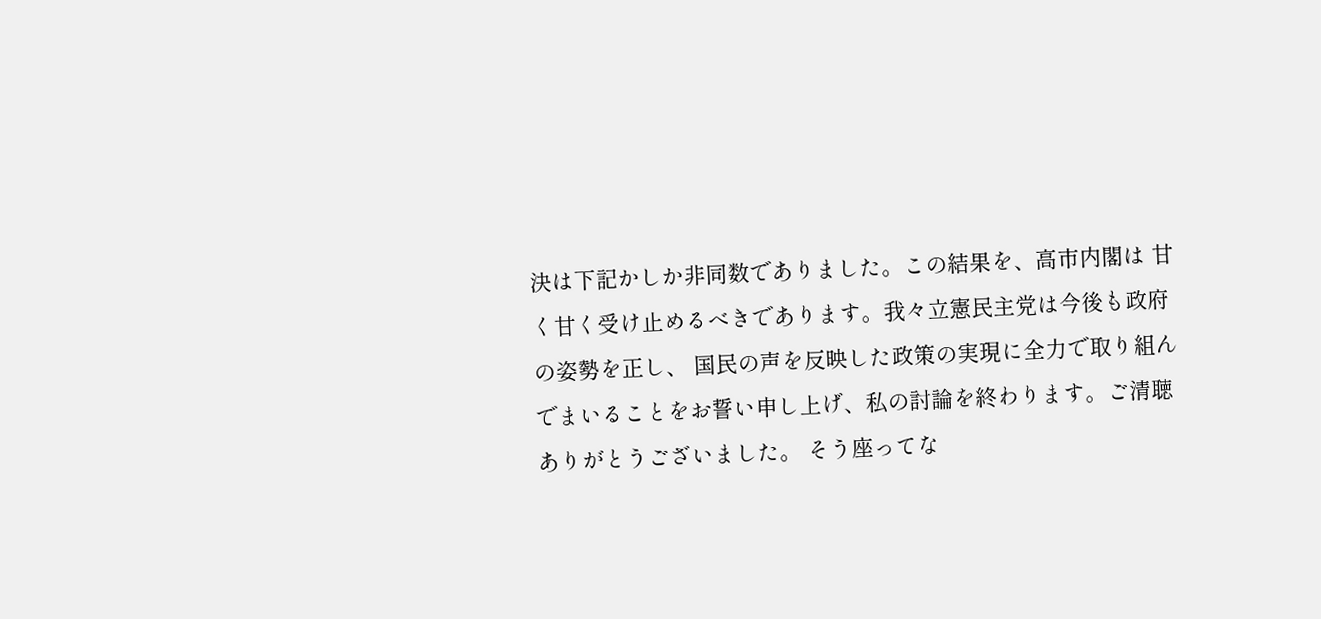決は下記かしか非同数でありました。この結果を、高市内閣は 甘く甘く受け止めるべきであります。我々立憲民主党は今後も政府の姿勢を正し、 国民の声を反映した政策の実現に全力で取り組んでまいることをお誓い申し上げ、私の討論を終わります。ご清聴ありがとうございました。 そう座ってな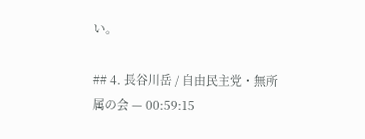い。

## 4. 長谷川岳 / 自由民主党・無所属の会 — 00:59:15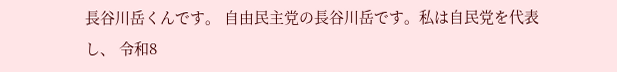長谷川岳くんです。 自由民主党の長谷川岳です。私は自民党を代表し、 令和8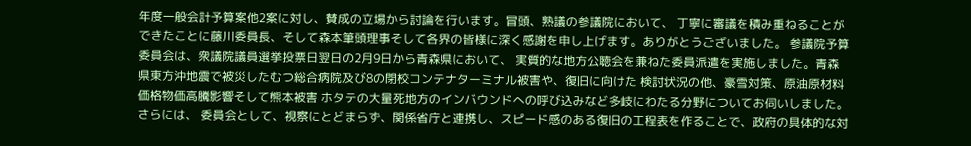年度一般会計予算案他2案に対し、賛成の立場から討論を行います。冒頭、熟議の参議院において、 丁寧に審議を積み重ねることができたことに藤川委員長、そして森本筆頭理事そして各界の皆様に深く感謝を申し上げます。ありがとうございました。 参議院予算委員会は、衆議院議員選挙投票日翌日の2月9日から青森県において、 実質的な地方公聴会を兼ねた委員派遣を実施しました。青森県東方沖地震で被災したむつ総合病院及び8の閉校コンテナターミナル被害や、復旧に向けた 検討状況の他、豪雪対策、原油原材料価格物価高騰影響そして熊本被害 ホタテの大量死地方のインバウンドへの呼び込みなど多岐にわたる分野についてお伺いしました。さらには、 委員会として、視察にとどまらず、関係省庁と連携し、スピード感のある復旧の工程表を作ることで、政府の具体的な対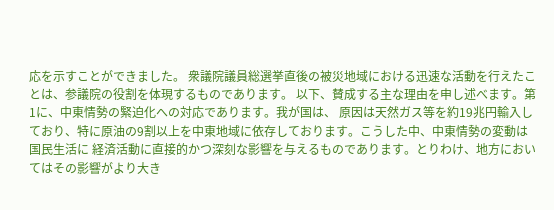応を示すことができました。 衆議院議員総選挙直後の被災地域における迅速な活動を行えたことは、参議院の役割を体現するものであります。 以下、賛成する主な理由を申し述べます。第1に、中東情勢の緊迫化への対応であります。我が国は、 原因は天然ガス等を約19兆円輸入しており、特に原油の9割以上を中東地域に依存しております。こうした中、中東情勢の変動は国民生活に 経済活動に直接的かつ深刻な影響を与えるものであります。とりわけ、地方においてはその影響がより大き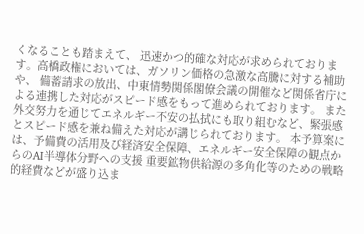くなることも踏まえて、 迅速かつ的確な対応が求められております。高橋政権においては、ガソリン価格の急激な高騰に対する補助や、 備蓄請求の放出、中東情勢関係閣僚会議の開催など関係省庁による連携した対応がスピード感をもって進められております。 また外交努力を通じてエネルギー不安の払拭にも取り組むなど、緊張感とスピード感を兼ね備えた対応が講じられております。 本予算案には、予備費の活用及び経済安全保障、エネルギー安全保障の観点からのAI半導体分野への支援 重要鉱物供給源の多角化等のための戦略的経費などが盛り込ま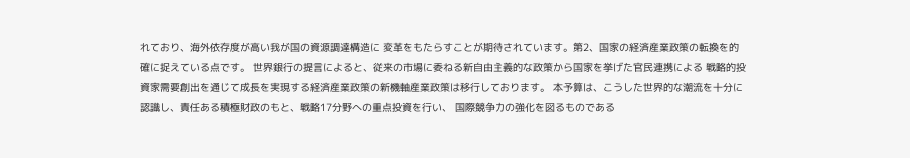れており、海外依存度が高い我が国の資源調達構造に 変革をもたらすことが期待されています。第2、国家の経済産業政策の転換を的確に捉えている点です。 世界銀行の提言によると、従来の市場に委ねる新自由主義的な政策から国家を挙げた官民連携による 戦略的投資家需要創出を通じて成長を実現する経済産業政策の新機軸産業政策は移行しております。 本予算は、こうした世界的な潮流を十分に認識し、責任ある積極財政のもと、戦略17分野への重点投資を行い、 国際競争力の強化を図るものである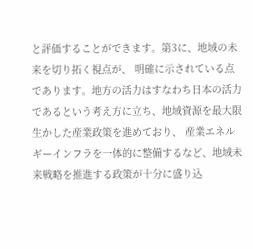と評価することができます。第3に、地域の未来を切り拓く視点が、 明確に示されている点であります。地方の活力はすなわち日本の活力であるという考え方に立ち、地域資源を最大限生かした産業政策を進めており、 産業エネルギーインフラを一体的に整備するなど、地域未来戦略を推進する政策が十分に盛り込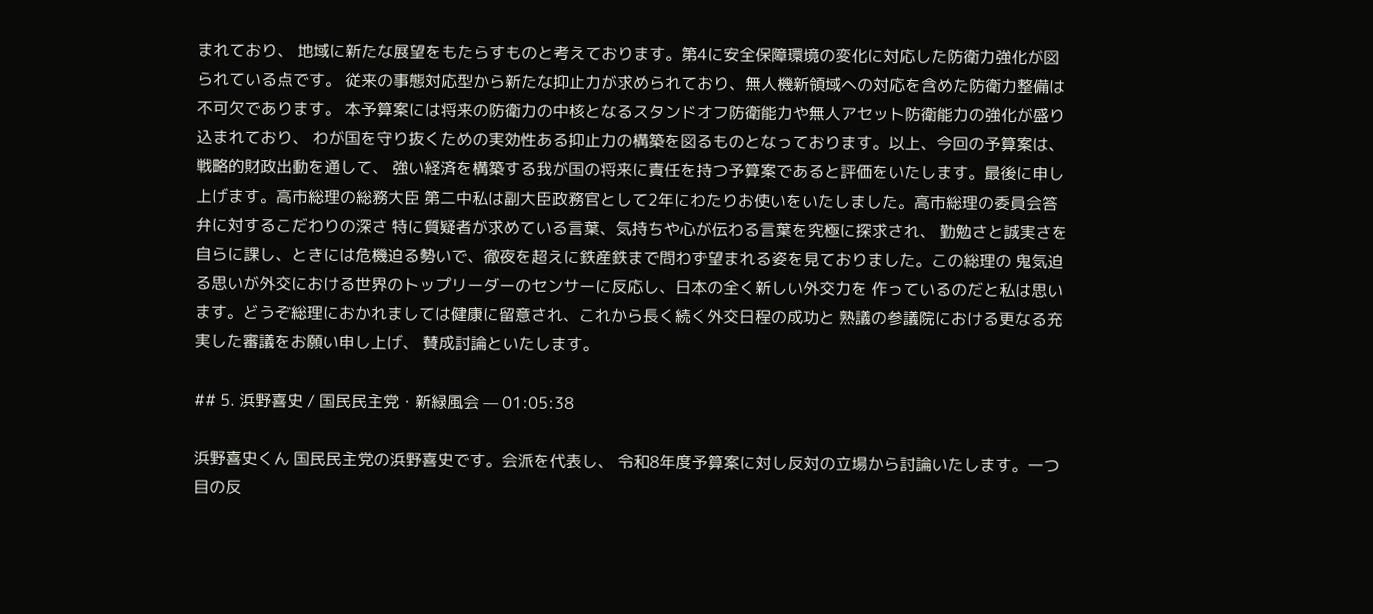まれており、 地域に新たな展望をもたらすものと考えております。第4に安全保障環境の変化に対応した防衛力強化が図られている点です。 従来の事態対応型から新たな抑止力が求められており、無人機新領域への対応を含めた防衛力整備は不可欠であります。 本予算案には将来の防衛力の中核となるスタンドオフ防衛能力や無人アセット防衛能力の強化が盛り込まれており、 わが国を守り抜くための実効性ある抑止力の構築を図るものとなっております。以上、今回の予算案は、戦略的財政出動を通して、 強い経済を構築する我が国の将来に責任を持つ予算案であると評価をいたします。最後に申し上げます。高市総理の総務大臣 第二中私は副大臣政務官として2年にわたりお使いをいたしました。高市総理の委員会答弁に対するこだわりの深さ 特に質疑者が求めている言葉、気持ちや心が伝わる言葉を究極に探求され、 勤勉さと誠実さを自らに課し、ときには危機迫る勢いで、徹夜を超えに鉄産鉄まで問わず望まれる姿を見ておりました。この総理の 鬼気迫る思いが外交における世界のトップリーダーのセンサーに反応し、日本の全く新しい外交力を 作っているのだと私は思います。どうぞ総理におかれましては健康に留意され、これから長く続く外交日程の成功と 熟議の参議院における更なる充実した審議をお願い申し上げ、 賛成討論といたします。

## 5. 浜野喜史 / 国民民主党・新緑風会 — 01:05:38

浜野喜史くん 国民民主党の浜野喜史です。会派を代表し、 令和8年度予算案に対し反対の立場から討論いたします。一つ目の反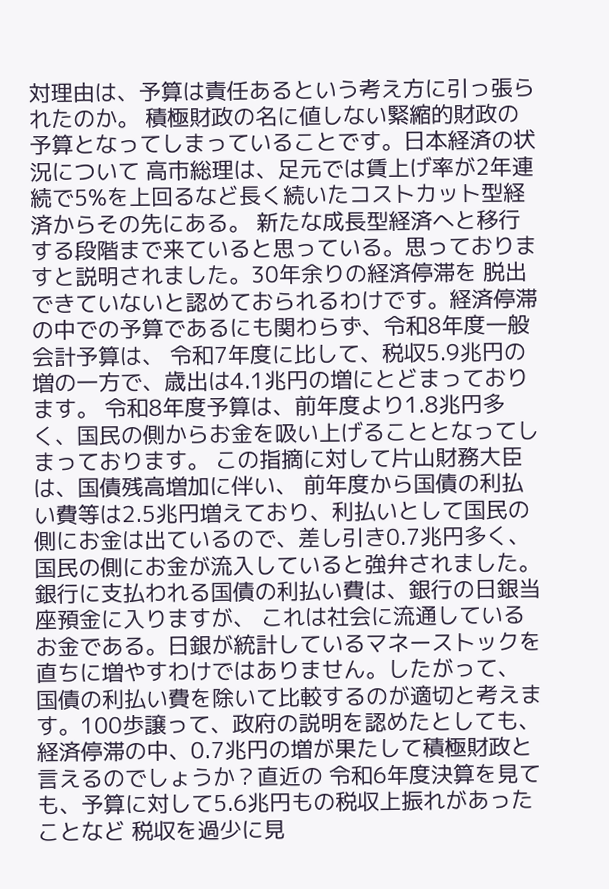対理由は、予算は責任あるという考え方に引っ張られたのか。 積極財政の名に値しない緊縮的財政の予算となってしまっていることです。日本経済の状況について 高市総理は、足元では賃上げ率が2年連続で5%を上回るなど長く続いたコストカット型経済からその先にある。 新たな成長型経済へと移行する段階まで来ていると思っている。思っておりますと説明されました。30年余りの経済停滞を 脱出できていないと認めておられるわけです。経済停滞の中での予算であるにも関わらず、令和8年度一般会計予算は、 令和7年度に比して、税収5.9兆円の増の一方で、歳出は4.1兆円の増にとどまっております。 令和8年度予算は、前年度より1.8兆円多く、国民の側からお金を吸い上げることとなってしまっております。 この指摘に対して片山財務大臣は、国債残高増加に伴い、 前年度から国債の利払い費等は2.5兆円増えており、利払いとして国民の側にお金は出ているので、差し引き0.7兆円多く、 国民の側にお金が流入していると強弁されました。銀行に支払われる国債の利払い費は、銀行の日銀当座預金に入りますが、 これは社会に流通しているお金である。日銀が統計しているマネーストックを直ちに増やすわけではありません。したがって、 国債の利払い費を除いて比較するのが適切と考えます。100歩譲って、政府の説明を認めたとしても、 経済停滞の中、0.7兆円の増が果たして積極財政と言えるのでしょうか？直近の 令和6年度決算を見ても、予算に対して5.6兆円もの税収上振れがあったことなど 税収を過少に見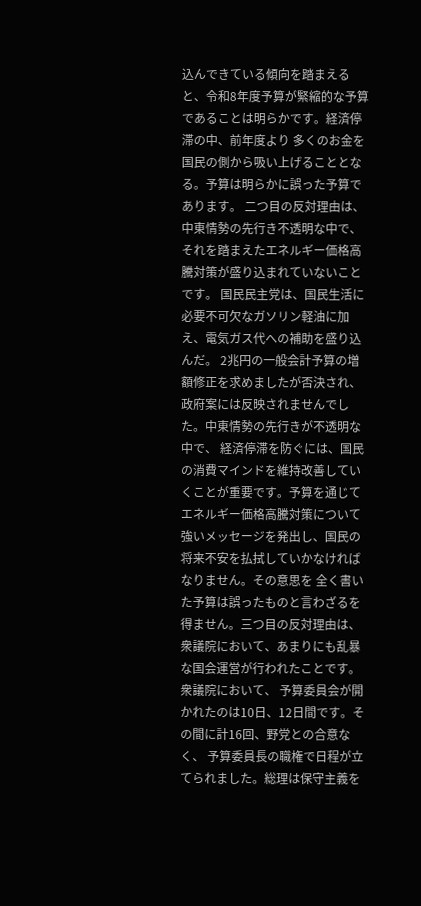込んできている傾向を踏まえると、令和8年度予算が緊縮的な予算であることは明らかです。経済停滞の中、前年度より 多くのお金を国民の側から吸い上げることとなる。予算は明らかに誤った予算であります。 二つ目の反対理由は、中東情勢の先行き不透明な中で、それを踏まえたエネルギー価格高騰対策が盛り込まれていないことです。 国民民主党は、国民生活に必要不可欠なガソリン軽油に加え、電気ガス代への補助を盛り込んだ。 2兆円の一般会計予算の増額修正を求めましたが否決され、政府案には反映されませんでした。中東情勢の先行きが不透明な中で、 経済停滞を防ぐには、国民の消費マインドを維持改善していくことが重要です。予算を通じてエネルギー価格高騰対策について 強いメッセージを発出し、国民の将来不安を払拭していかなければなりません。その意思を 全く書いた予算は誤ったものと言わざるを得ません。三つ目の反対理由は、衆議院において、あまりにも乱暴な国会運営が行われたことです。衆議院において、 予算委員会が開かれたのは10日、12日間です。その間に計16回、野党との合意なく、 予算委員長の職権で日程が立てられました。総理は保守主義を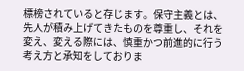標榜されていると存じます。保守主義とは、 先人が積み上げてきたものを尊重し、それを変え、変える際には、慎重かつ前進的に行う考え方と承知をしておりま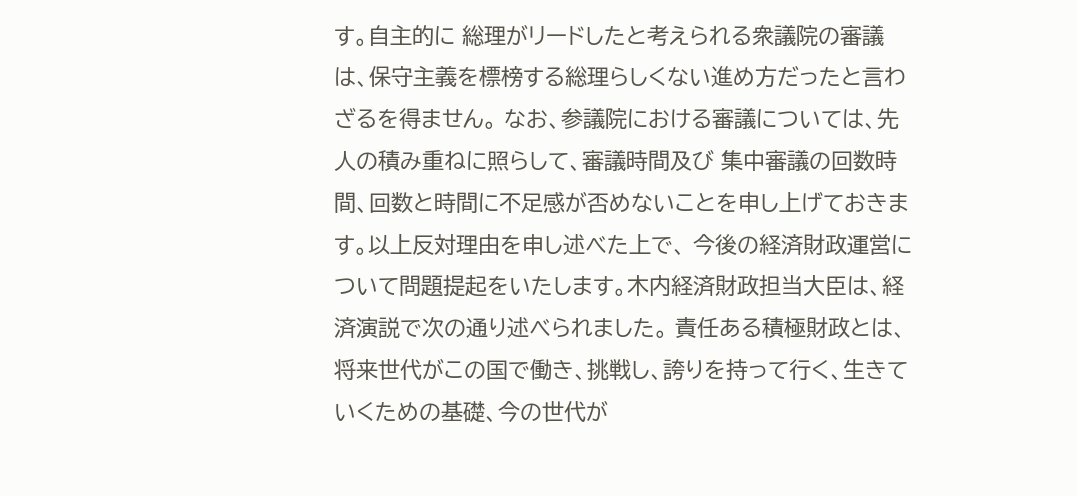す。自主的に 総理がリードしたと考えられる衆議院の審議は、保守主義を標榜する総理らしくない進め方だったと言わざるを得ません。 なお、参議院における審議については、先人の積み重ねに照らして、審議時間及び 集中審議の回数時間、回数と時間に不足感が否めないことを申し上げておきます。以上反対理由を申し述べた上で、 今後の経済財政運営について問題提起をいたします。木内経済財政担当大臣は、経済演説で次の通り述べられました。 責任ある積極財政とは、将来世代がこの国で働き、挑戦し、誇りを持って行く、生きていくための基礎、今の世代が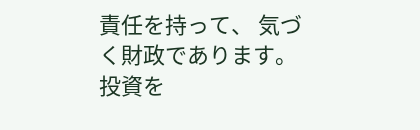責任を持って、 気づく財政であります。投資を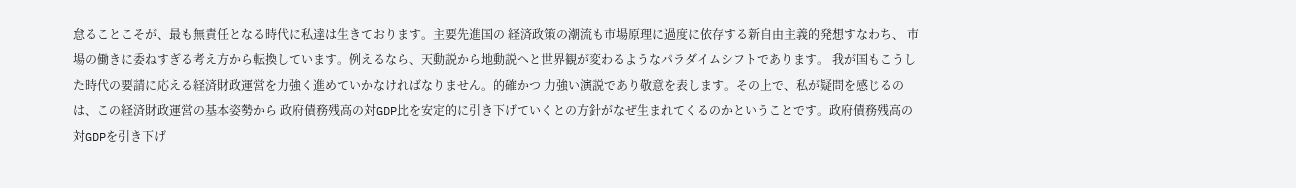怠ることこそが、最も無責任となる時代に私達は生きております。主要先進国の 経済政策の潮流も市場原理に過度に依存する新自由主義的発想すなわち、 市場の働きに委ねすぎる考え方から転換しています。例えるなら、天動説から地動説へと世界観が変わるようなパラダイムシフトであります。 我が国もこうした時代の要請に応える経済財政運営を力強く進めていかなければなりません。的確かつ 力強い演説であり敬意を表します。その上で、私が疑問を感じるのは、この経済財政運営の基本姿勢から 政府債務残高の対GDP比を安定的に引き下げていくとの方針がなぜ生まれてくるのかということです。政府債務残高の 対GDPを引き下げ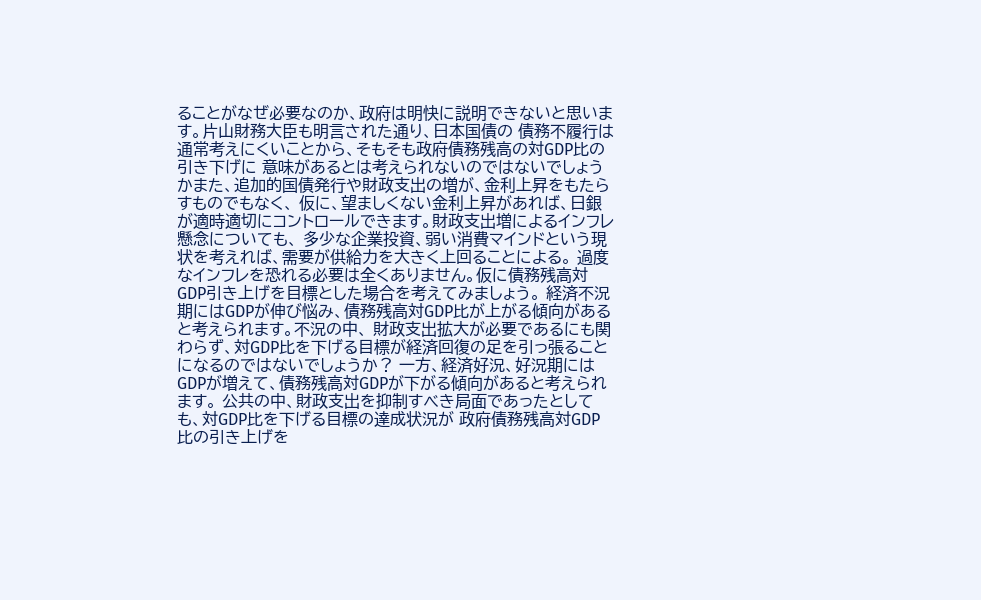ることがなぜ必要なのか、政府は明快に説明できないと思います。片山財務大臣も明言された通り、日本国債の 債務不履行は通常考えにくいことから、そもそも政府債務残高の対GDP比の引き下げに 意味があるとは考えられないのではないでしょうかまた、追加的国債発行や財政支出の増が、金利上昇をもたらすものでもなく、 仮に、望ましくない金利上昇があれば、日銀が適時適切にコントロールできます。財政支出増によるインフレ懸念についても、 多少な企業投資、弱い消費マインドという現状を考えれば、需要が供給力を大きく上回ることによる。 過度なインフレを恐れる必要は全くありません。仮に債務残高対GDP引き上げを目標とした場合を考えてみましょう。 経済不況期にはGDPが伸び悩み、債務残高対GDP比が上がる傾向があると考えられます。不況の中、 財政支出拡大が必要であるにも関わらず、対GDP比を下げる目標が経済回復の足を引っ張ることになるのではないでしょうか？ 一方、経済好況、好況期にはGDPが増えて、債務残高対GDPが下がる傾向があると考えられます。 公共の中、財政支出を抑制すべき局面であったとしても、対GDP比を下げる目標の達成状況が 政府債務残高対GDP比の引き上げを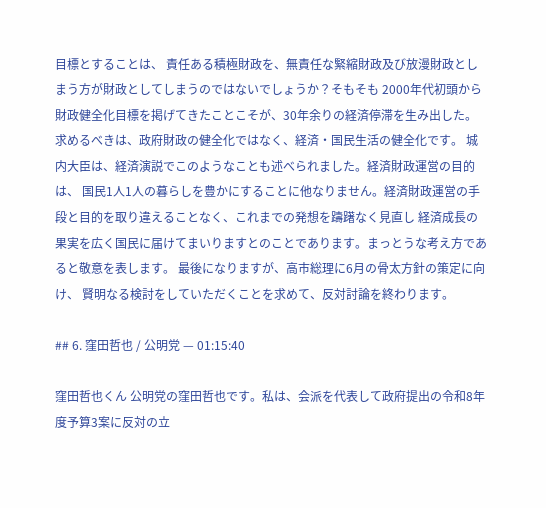目標とすることは、 責任ある積極財政を、無責任な緊縮財政及び放漫財政としまう方が財政としてしまうのではないでしょうか？そもそも 2000年代初頭から財政健全化目標を掲げてきたことこそが、30年余りの経済停滞を生み出した。 求めるべきは、政府財政の健全化ではなく、経済・国民生活の健全化です。 城内大臣は、経済演説でこのようなことも述べられました。経済財政運営の目的は、 国民1人1人の暮らしを豊かにすることに他なりません。経済財政運営の手段と目的を取り違えることなく、これまでの発想を躊躇なく見直し 経済成長の果実を広く国民に届けてまいりますとのことであります。まっとうな考え方であると敬意を表します。 最後になりますが、高市総理に6月の骨太方針の策定に向け、 賢明なる検討をしていただくことを求めて、反対討論を終わります。

## 6. 窪田哲也 / 公明党 — 01:15:40

窪田哲也くん 公明党の窪田哲也です。私は、会派を代表して政府提出の令和8年度予算3案に反対の立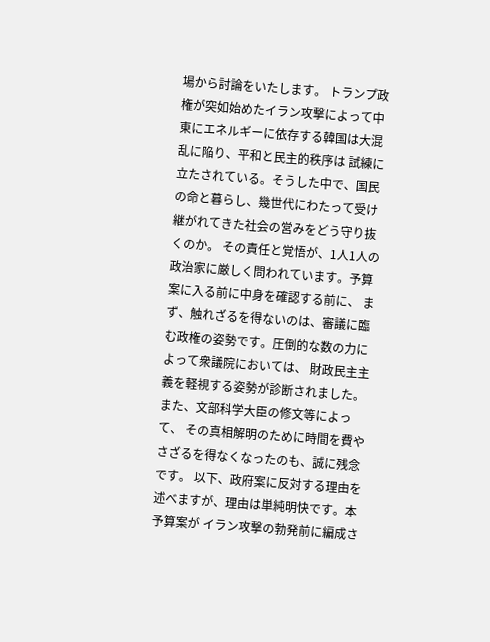場から討論をいたします。 トランプ政権が突如始めたイラン攻撃によって中東にエネルギーに依存する韓国は大混乱に陥り、平和と民主的秩序は 試練に立たされている。そうした中で、国民の命と暮らし、幾世代にわたって受け継がれてきた社会の営みをどう守り抜くのか。 その責任と覚悟が、1人1人の政治家に厳しく問われています。予算案に入る前に中身を確認する前に、 まず、触れざるを得ないのは、審議に臨む政権の姿勢です。圧倒的な数の力によって衆議院においては、 財政民主主義を軽視する姿勢が診断されました。また、文部科学大臣の修文等によって、 その真相解明のために時間を費やさざるを得なくなったのも、誠に残念です。 以下、政府案に反対する理由を述べますが、理由は単純明快です。本予算案が イラン攻撃の勃発前に編成さ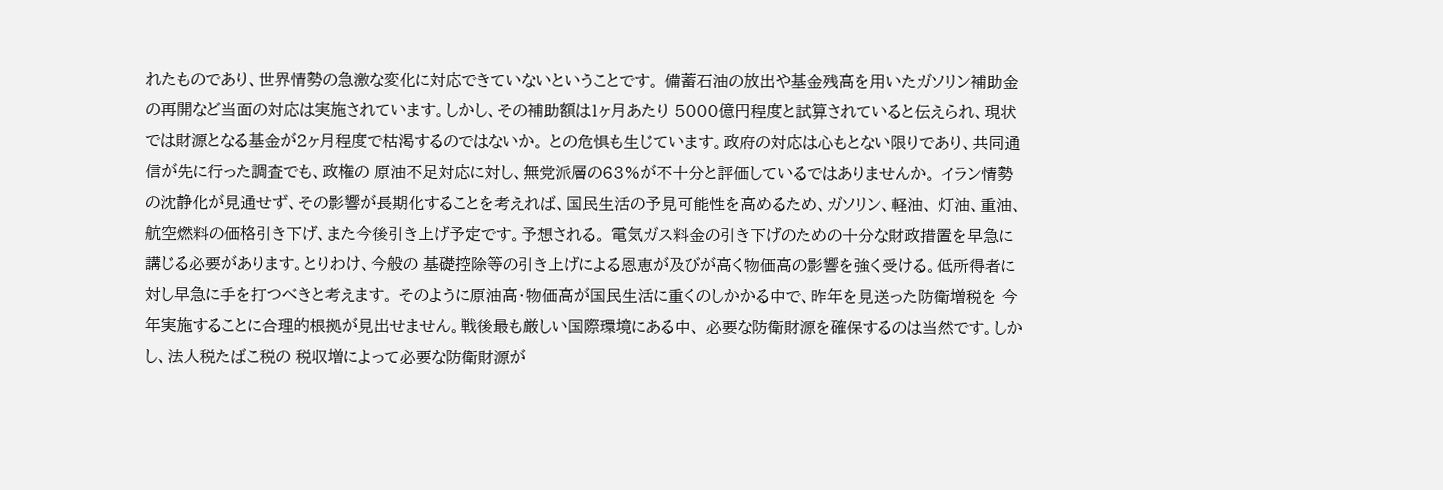れたものであり、世界情勢の急激な変化に対応できていないということです。 備蓄石油の放出や基金残高を用いたガソリン補助金の再開など当面の対応は実施されています。しかし、その補助額は1ヶ月あたり 5000億円程度と試算されていると伝えられ、現状では財源となる基金が2ヶ月程度で枯渇するのではないか。 との危惧も生じています。政府の対応は心もとない限りであり、共同通信が先に行った調査でも、政権の 原油不足対応に対し、無党派層の63%が不十分と評価しているではありませんか。 イラン情勢の沈静化が見通せず、その影響が長期化することを考えれば、国民生活の予見可能性を高めるため、ガソリン、軽油、 灯油、重油、航空燃料の価格引き下げ、また今後引き上げ予定です。予想される。 電気ガス料金の引き下げのための十分な財政措置を早急に講じる必要があります。とりわけ、今般の 基礎控除等の引き上げによる恩恵が及びが高く物価高の影響を強く受ける。低所得者に対し早急に手を打つべきと考えます。 そのように原油高・物価高が国民生活に重くのしかかる中で、昨年を見送った防衛増税を 今年実施することに合理的根拠が見出せません。戦後最も厳しい国際環境にある中、 必要な防衛財源を確保するのは当然です。しかし、法人税たばこ税の 税収増によって必要な防衛財源が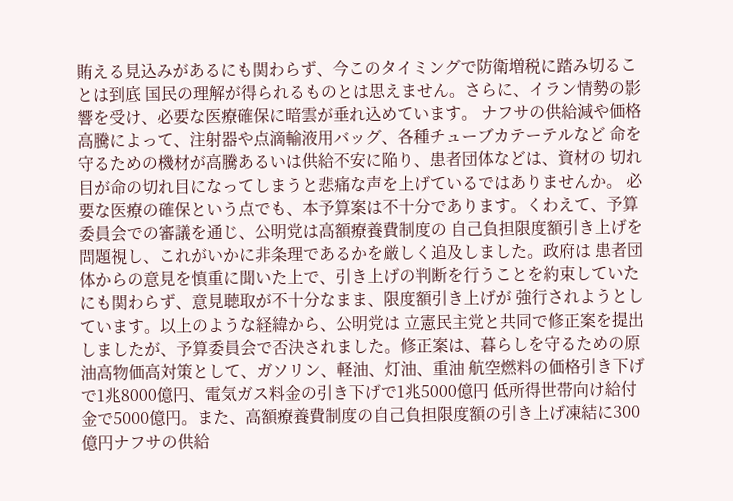賄える見込みがあるにも関わらず、今このタイミングで防衛増税に踏み切ることは到底 国民の理解が得られるものとは思えません。さらに、イラン情勢の影響を受け、必要な医療確保に暗雲が垂れ込めています。 ナフサの供給減や価格高騰によって、注射器や点滴輸液用バッグ、各種チューブカテーテルなど 命を守るための機材が高騰あるいは供給不安に陥り、患者団体などは、資材の 切れ目が命の切れ目になってしまうと悲痛な声を上げているではありませんか。 必要な医療の確保という点でも、本予算案は不十分であります。くわえて、予算委員会での審議を通じ、公明党は高額療養費制度の 自己負担限度額引き上げを問題視し、これがいかに非条理であるかを厳しく追及しました。政府は 患者団体からの意見を慎重に聞いた上で、引き上げの判断を行うことを約束していたにも関わらず、意見聴取が不十分なまま、限度額引き上げが 強行されようとしています。以上のような経緯から、公明党は 立憲民主党と共同で修正案を提出しましたが、予算委員会で否決されました。修正案は、暮らしを守るための原油高物価高対策として、ガソリン、軽油、灯油、重油 航空燃料の価格引き下げで1兆8000億円、電気ガス料金の引き下げで1兆5000億円 低所得世帯向け給付金で5000億円。また、高額療養費制度の自己負担限度額の引き上げ凍結に300億円ナフサの供給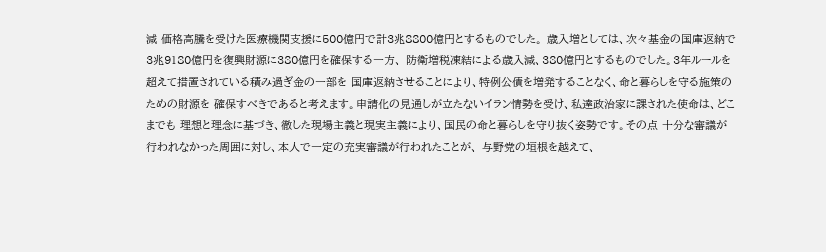減 価格高騰を受けた医療機関支援に500億円で計3兆8800億円とするものでした。 歳入増としては、次々基金の国庫返納で3兆9180億円を復興財源に380億円を確保する一方、 防衛増税凍結による歳入減、380億円とするものでした。3年ルールを超えて措置されている積み過ぎ金の一部を 国庫返納させることにより、特例公債を増発することなく、命と暮らしを守る施策のための財源を 確保すべきであると考えます。申請化の見通しが立たないイラン情勢を受け、私達政治家に課された使命は、どこまでも 理想と理念に基づき、徹した現場主義と現実主義により、国民の命と暮らしを守り抜く姿勢です。その点 十分な審議が行われなかった周囲に対し、本人で一定の充実審議が行われたことが、 与野党の垣根を越えて、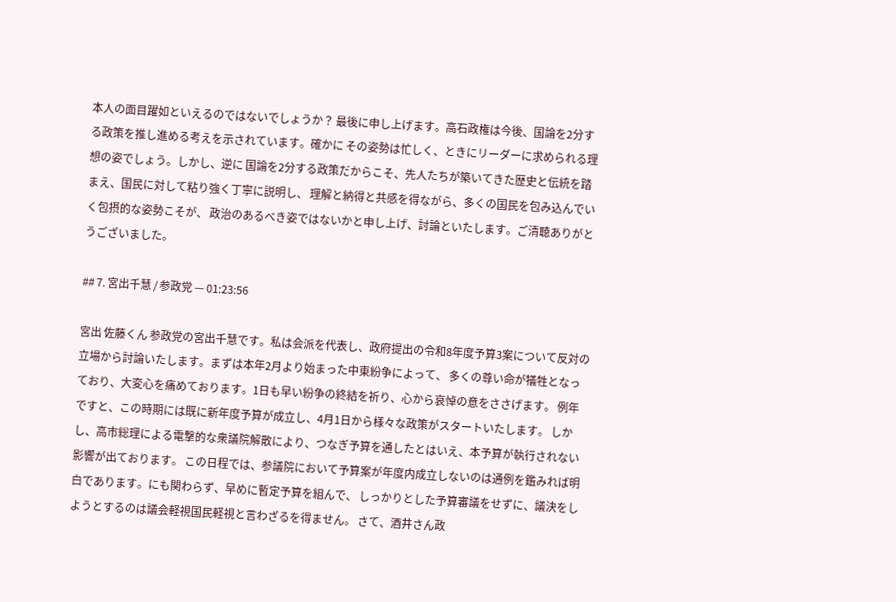本人の面目躍如といえるのではないでしょうか？ 最後に申し上げます。高石政権は今後、国論を2分する政策を推し進める考えを示されています。確かに その姿勢は忙しく、ときにリーダーに求められる理想の姿でしょう。しかし、逆に 国論を2分する政策だからこそ、先人たちが築いてきた歴史と伝統を踏まえ、国民に対して粘り強く丁寧に説明し、 理解と納得と共感を得ながら、多くの国民を包み込んでいく包摂的な姿勢こそが、 政治のあるべき姿ではないかと申し上げ、討論といたします。ご清聴ありがとうございました。

## 7. 宮出千慧 / 参政党 — 01:23:56

宮出 佐藤くん 参政党の宮出千慧です。私は会派を代表し、政府提出の令和8年度予算3案について反対の立場から討論いたします。まずは本年2月より始まった中東紛争によって、 多くの尊い命が犠牲となっており、大変心を痛めております。1日も早い紛争の終結を祈り、心から哀悼の意をささげます。 例年ですと、この時期には既に新年度予算が成立し、4月1日から様々な政策がスタートいたします。 しかし、高市総理による電撃的な衆議院解散により、つなぎ予算を通したとはいえ、本予算が執行されない影響が出ております。 この日程では、参議院において予算案が年度内成立しないのは通例を鑑みれば明白であります。にも関わらず、早めに暫定予算を組んで、 しっかりとした予算審議をせずに、議決をしようとするのは議会軽視国民軽視と言わざるを得ません。 さて、酒井さん政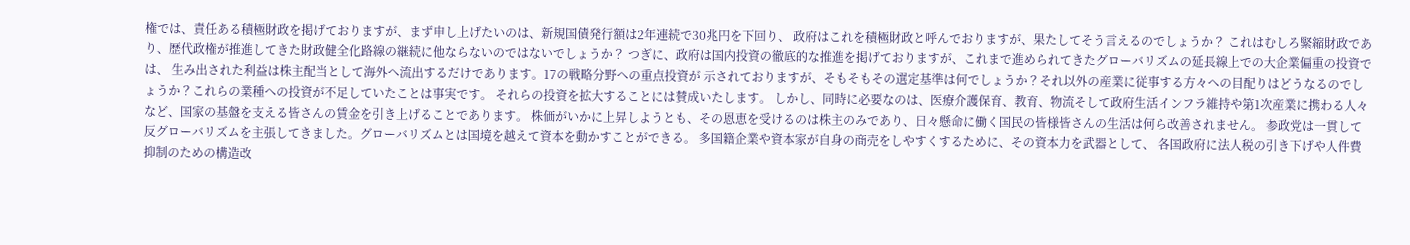権では、責任ある積極財政を掲げておりますが、まず申し上げたいのは、新規国債発行額は2年連続で30兆円を下回り、 政府はこれを積極財政と呼んでおりますが、果たしてそう言えるのでしょうか？ これはむしろ緊縮財政であり、歴代政権が推進してきた財政健全化路線の継続に他ならないのではないでしょうか？ つぎに、政府は国内投資の徹底的な推進を掲げておりますが、これまで進められてきたグローバリズムの延長線上での大企業偏重の投資では、 生み出された利益は株主配当として海外へ流出するだけであります。17の戦略分野への重点投資が 示されておりますが、そもそもその選定基準は何でしょうか？それ以外の産業に従事する方々への目配りはどうなるのでしょうか？これらの業種への投資が不足していたことは事実です。 それらの投資を拡大することには賛成いたします。 しかし、同時に必要なのは、医療介護保育、教育、物流そして政府生活インフラ維持や第1次産業に携わる人々など、国家の基盤を支える皆さんの賃金を引き上げることであります。 株価がいかに上昇しようとも、その恩恵を受けるのは株主のみであり、日々懸命に働く国民の皆様皆さんの生活は何ら改善されません。 参政党は一貫して反グローバリズムを主張してきました。グローバリズムとは国境を越えて資本を動かすことができる。 多国籍企業や資本家が自身の商売をしやすくするために、その資本力を武器として、 各国政府に法人税の引き下げや人件費抑制のための構造改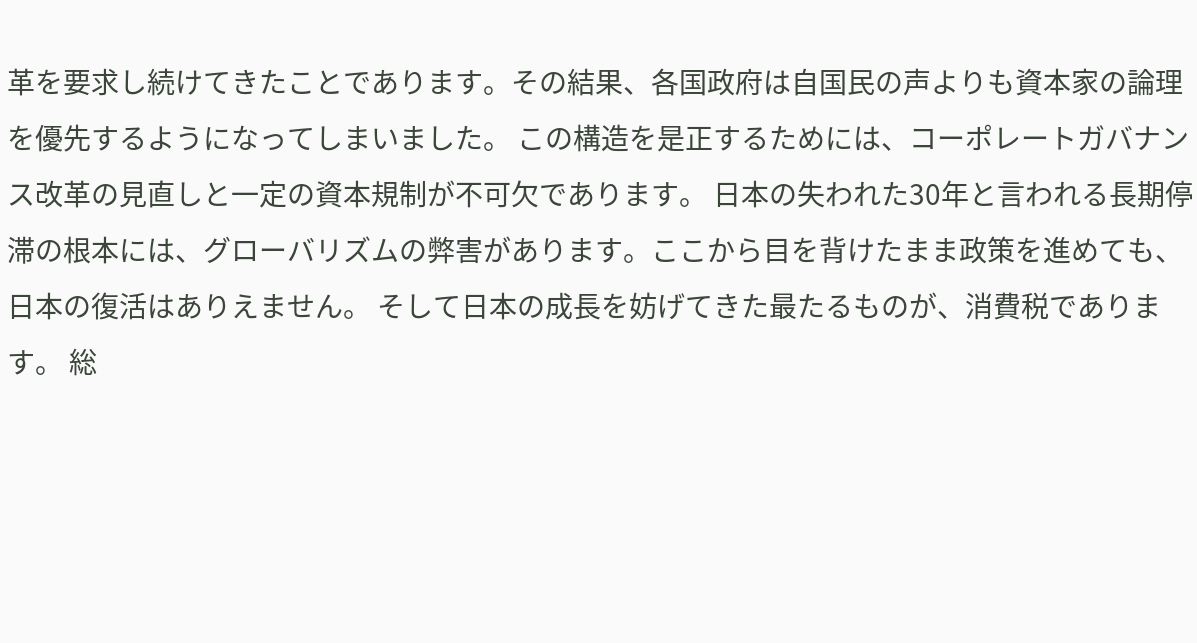革を要求し続けてきたことであります。その結果、各国政府は自国民の声よりも資本家の論理を優先するようになってしまいました。 この構造を是正するためには、コーポレートガバナンス改革の見直しと一定の資本規制が不可欠であります。 日本の失われた30年と言われる長期停滞の根本には、グローバリズムの弊害があります。ここから目を背けたまま政策を進めても、日本の復活はありえません。 そして日本の成長を妨げてきた最たるものが、消費税であります。 総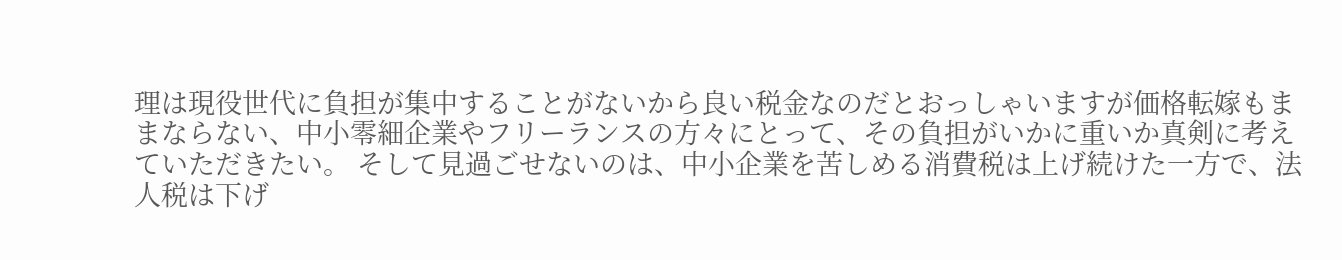理は現役世代に負担が集中することがないから良い税金なのだとおっしゃいますが価格転嫁もままならない、中小零細企業やフリーランスの方々にとって、その負担がいかに重いか真剣に考えていただきたい。 そして見過ごせないのは、中小企業を苦しめる消費税は上げ続けた一方で、法人税は下げ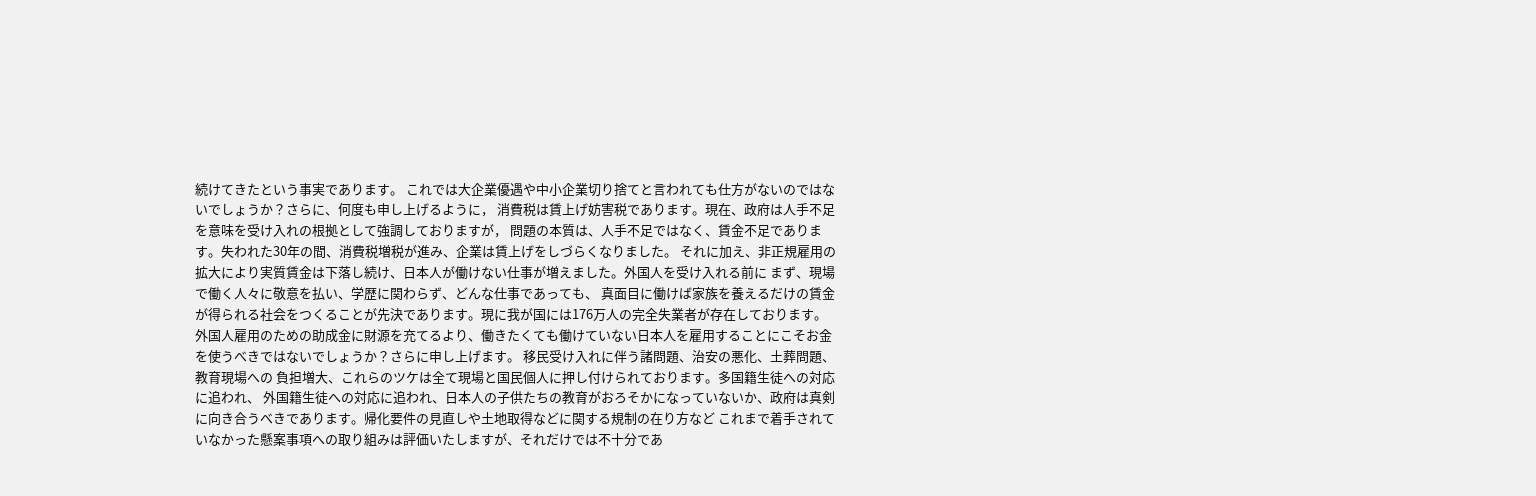続けてきたという事実であります。 これでは大企業優遇や中小企業切り捨てと言われても仕方がないのではないでしょうか？さらに、何度も申し上げるように， 消費税は賃上げ妨害税であります。現在、政府は人手不足を意味を受け入れの根拠として強調しておりますが， 問題の本質は、人手不足ではなく、賃金不足であります。失われた30年の間、消費税増税が進み、企業は賃上げをしづらくなりました。 それに加え、非正規雇用の拡大により実質賃金は下落し続け、日本人が働けない仕事が増えました。外国人を受け入れる前に まず、現場で働く人々に敬意を払い、学歴に関わらず、どんな仕事であっても、 真面目に働けば家族を養えるだけの賃金が得られる社会をつくることが先決であります。現に我が国には176万人の完全失業者が存在しております。 外国人雇用のための助成金に財源を充てるより、働きたくても働けていない日本人を雇用することにこそお金を使うべきではないでしょうか？さらに申し上げます。 移民受け入れに伴う諸問題、治安の悪化、土葬問題、教育現場への 負担増大、これらのツケは全て現場と国民個人に押し付けられております。多国籍生徒への対応に追われ、 外国籍生徒への対応に追われ、日本人の子供たちの教育がおろそかになっていないか、政府は真剣に向き合うべきであります。帰化要件の見直しや土地取得などに関する規制の在り方など これまで着手されていなかった懸案事項への取り組みは評価いたしますが、それだけでは不十分であ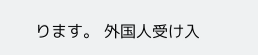ります。 外国人受け入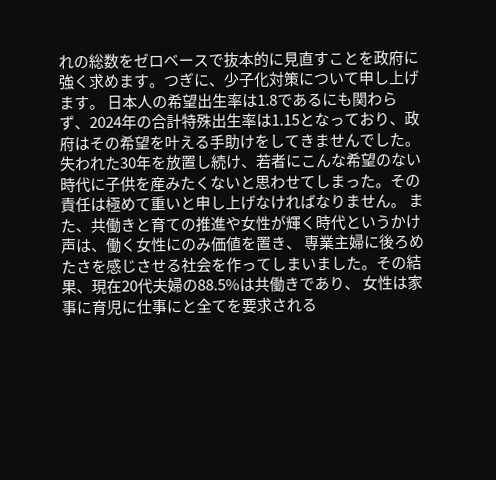れの総数をゼロベースで抜本的に見直すことを政府に強く求めます。つぎに、少子化対策について申し上げます。 日本人の希望出生率は1.8であるにも関わらず、2024年の合計特殊出生率は1.15となっており、政府はその希望を叶える手助けをしてきませんでした。 失われた30年を放置し続け、若者にこんな希望のない時代に子供を産みたくないと思わせてしまった。その責任は極めて重いと申し上げなければなりません。 また、共働きと育ての推進や女性が輝く時代というかけ声は、働く女性にのみ価値を置き、 専業主婦に後ろめたさを感じさせる社会を作ってしまいました。その結果、現在20代夫婦の88.5%は共働きであり、 女性は家事に育児に仕事にと全てを要求される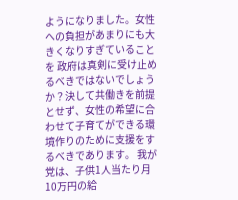ようになりました。女性への負担があまりにも大きくなりすぎていることを 政府は真剣に受け止めるべきではないでしょうか？決して共働きを前提とせず、女性の希望に合わせて子育てができる環境作りのために支援をするべきであります。 我が党は、子供1人当たり月10万円の給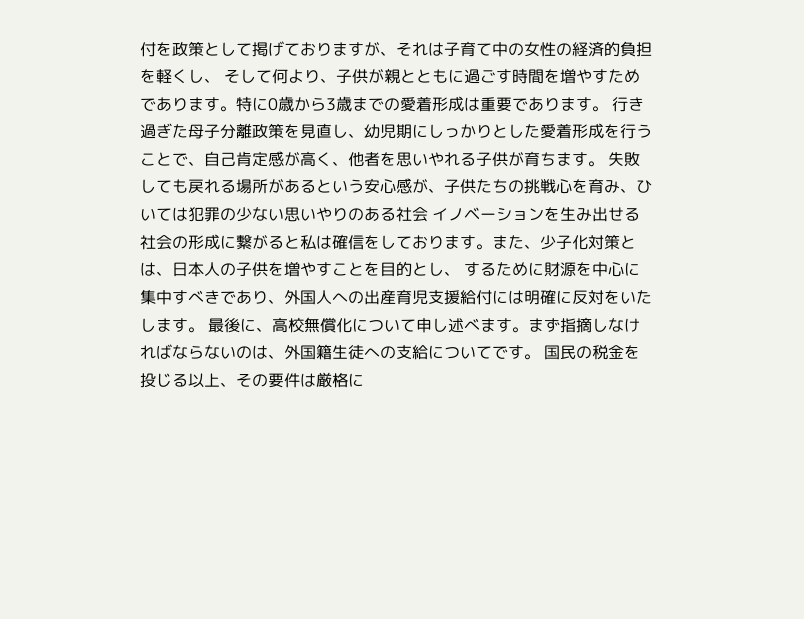付を政策として掲げておりますが、それは子育て中の女性の経済的負担を軽くし、 そして何より、子供が親とともに過ごす時間を増やすためであります。特に0歳から3歳までの愛着形成は重要であります。 行き過ぎた母子分離政策を見直し、幼児期にしっかりとした愛着形成を行うことで、自己肯定感が高く、他者を思いやれる子供が育ちます。 失敗しても戻れる場所があるという安心感が、子供たちの挑戦心を育み、ひいては犯罪の少ない思いやりのある社会 イノベーションを生み出せる社会の形成に繋がると私は確信をしております。また、少子化対策とは、日本人の子供を増やすことを目的とし、 するために財源を中心に集中すべきであり、外国人への出産育児支援給付には明確に反対をいたします。 最後に、高校無償化について申し述べます。まず指摘しなければならないのは、外国籍生徒への支給についてです。 国民の税金を投じる以上、その要件は厳格に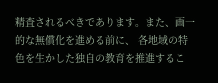精査されるべきであります。また、画一的な無償化を進める前に、 各地域の特色を生かした独自の教育を推進するこ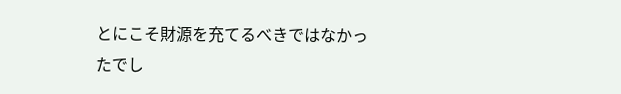とにこそ財源を充てるべきではなかったでし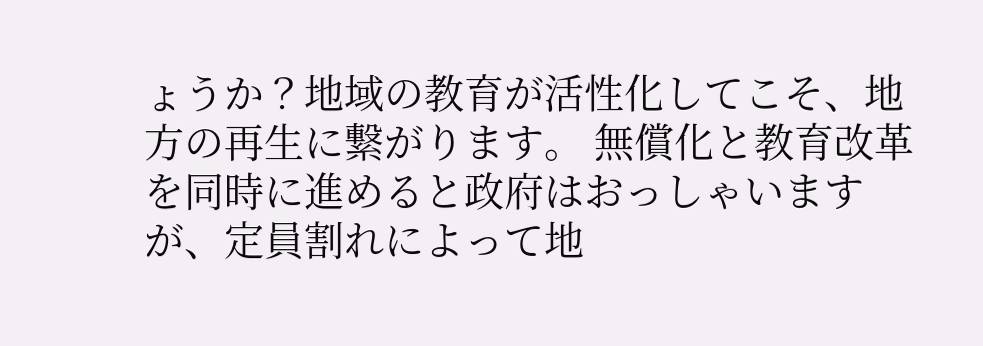ょうか？地域の教育が活性化してこそ、地方の再生に繋がります。 無償化と教育改革を同時に進めると政府はおっしゃいますが、定員割れによって地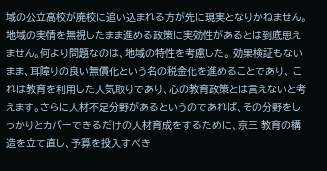域の公立高校が廃校に追い込まれる方が先に現実となりかねません。 地域の実情を無視したまま進める政策に実効性があるとは到底思えません。何より問題なのは、地域の特性を考慮した。 効果検証もないまま、耳障りの良い無償化という名の税金化を進めることであり、 これは教育を利用した人気取りであり、心の教育政策とは言えないと考えます。さらに人材不足分野があるというのであれば、その分野をしっかりとカバーできるだけの人材育成をするために、京三 教育の構造を立て直し、予算を投入すべき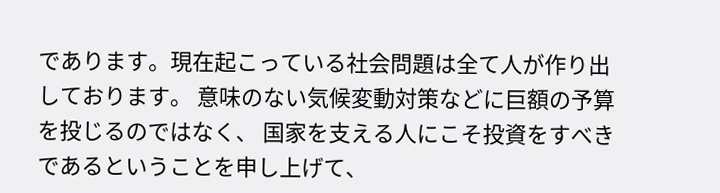であります。現在起こっている社会問題は全て人が作り出しております。 意味のない気候変動対策などに巨額の予算を投じるのではなく、 国家を支える人にこそ投資をすべきであるということを申し上げて、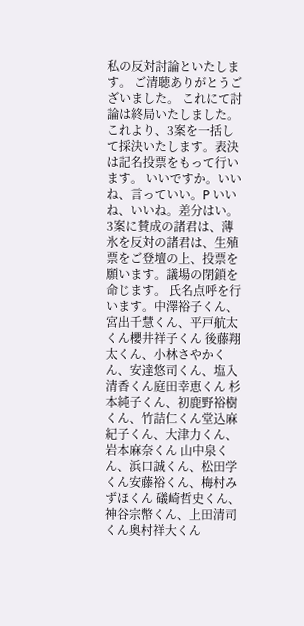私の反対討論といたします。 ご清聴ありがとうございました。 これにて討論は終局いたしました。これより、3案を一括して採決いたします。表決は記名投票をもって行います。 いいですか。いいね、言っていい。P いいね、いいね。差分はい。 3案に賛成の諸君は、薄氷を反対の諸君は、生殖票をご登壇の上、投票を願います。議場の閉鎖を命じます。 氏名点呼を行います。中澤裕子くん、宮出千慧くん、平戸航太くん櫻井祥子くん 後藤翔太くん、小林さやかくん、安達悠司くん、塩入清香くん庭田幸恵くん 杉本純子くん、初鹿野裕樹くん、竹詰仁くん堂込麻紀子くん、大津力くん、岩本麻奈くん 山中泉くん、浜口誠くん、松田学くん安藤裕くん、梅村みずほくん 礒崎哲史くん、神谷宗幣くん、上田清司くん奥村祥大くん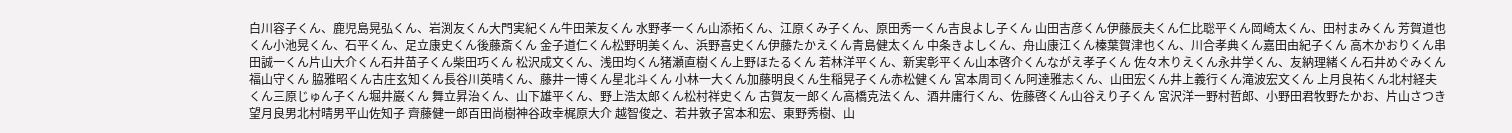白川容子くん、鹿児島晃弘くん、岩渕友くん大門実紀くん牛田茉友くん 水野孝一くん山添拓くん、江原くみ子くん、原田秀一くん吉良よし子くん 山田吉彦くん伊藤辰夫くん仁比聡平くん岡崎太くん、田村まみくん 芳賀道也くん小池晃くん、石平くん、足立康史くん後藤斎くん 金子道仁くん松野明美くん、浜野喜史くん伊藤たかえくん青島健太くん 中条きよしくん、舟山康江くん榛葉賀津也くん、川合孝典くん嘉田由紀子くん 高木かおりくん串田誠一くん片山大介くん石井苗子くん柴田巧くん 松沢成文くん、浅田均くん猪瀬直樹くん上野ほたるくん 若林洋平くん、新実彰平くん山本啓介くんながえ孝子くん 佐々木りえくん永井学くん、友納理緒くん石井めぐみくん福山守くん 脇雅昭くん古庄玄知くん長谷川英晴くん、藤井一博くん星北斗くん 小林一大くん加藤明良くん生稲晃子くん赤松健くん 宮本周司くん阿達雅志くん、山田宏くん井上義行くん滝波宏文くん 上月良祐くん北村経夫くん三原じゅん子くん堀井巌くん 舞立昇治くん、山下雄平くん、野上浩太郎くん松村祥史くん 古賀友一郎くん高橋克法くん、酒井庸行くん、佐藤啓くん山谷えり子くん 宮沢洋一野村哲郎、小野田君牧野たかお、片山さつき 望月良男北村晴男平山佐知子 齊藤健一郎百田尚樹神谷政幸梶原大介 越智俊之、若井敦子宮本和宏、東野秀樹、山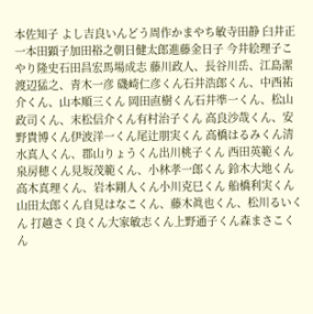本佐知子 よし吉良いんどう周作かまやち敏寺田静 臼井正一本田顕子加田裕之朝日健太郎進藤金日子 今井絵理子こやり隆史石田昌宏馬場成志 藤川政人、長谷川岳、江島潔渡辺猛之、青木一彦 磯崎仁彦くん石井浩郎くん、中西祐介くん、山本順三くん 岡田直樹くん石井準一くん、松山政司くん、末松信介くん有村治子くん 高良沙哉くん、安野貴博くん伊波洋一くん尾辻朋実くん 高橋はるみくん清水真人くん、郡山りょうくん出川桃子くん 西田英範くん泉房穂くん見坂茂範くん、小林孝一郎くん 鈴木大地くん高木真理くん、岩本剛人くん小川克巳くん 船橋利実くん山田太郎くん自見はなこくん、藤木眞也くん、松川るいくん 打越さく良くん大家敏志くん上野通子くん森まさこくん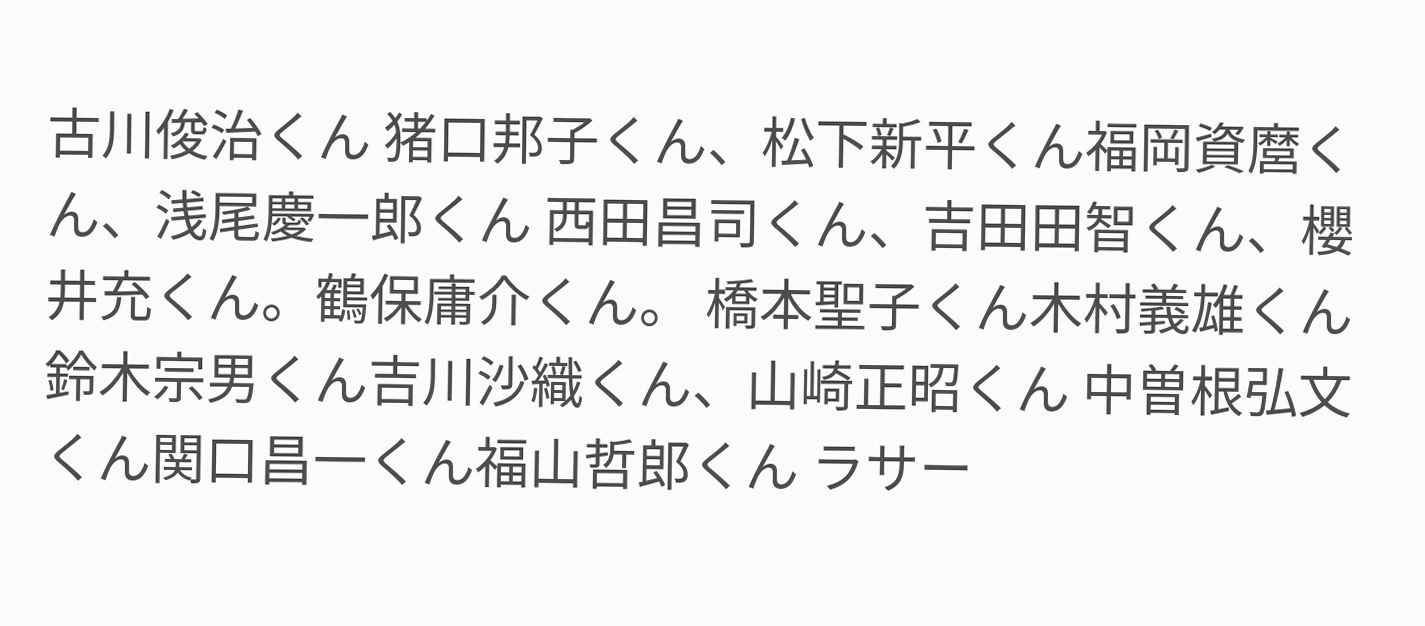古川俊治くん 猪口邦子くん、松下新平くん福岡資麿くん、浅尾慶一郎くん 西田昌司くん、吉田田智くん、櫻井充くん。鶴保庸介くん。 橋本聖子くん木村義雄くん鈴木宗男くん吉川沙織くん、山崎正昭くん 中曽根弘文くん関口昌一くん福山哲郎くん ラサー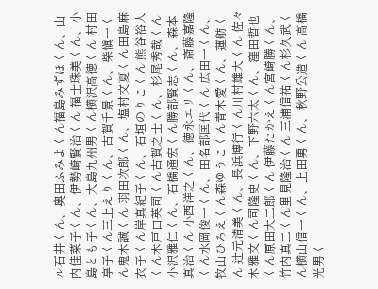ル石井くん、奥田ふみよくん福島みずほくん、山内佳菜子くん、伊勢崎賢治くん 福士珠美くん、小島とも子くん、大島九州男くん横沢高徳くん 村田享子くん三上えりくん、古賀千景くん、柴愼一くん鬼木誠くん 羽田次郎くん、塩村文夏くん田島麻衣子くん岸真紀子くん、石垣のりこくん 熊谷裕人くん木戸口英司くん古賀之士くん、杉尾秀哉くん 小沢雅仁くん、石橋通宏くん勝部賢志くん、森本真治くん 小西洋之くん、徳永エリくん、斎藤嘉隆くん水岡俊一くん、田名部匡代くん 広田一くん、牧山ひろえくん森ゆうこくん青木愛くん、蓮舫くん 辻元清美くん、長浜博行くん川村雄大くん 佐々木雅文くん司隆史くん、下野六太くん、窪田哲也くん原田大二郎くん 伊藤たかえくん宮崎勝くん、竹内真二くん里見隆治くん 三浦信祐くん杉久武くん横山信一くん、上田勇くん、秋野公造くん 高橋光男く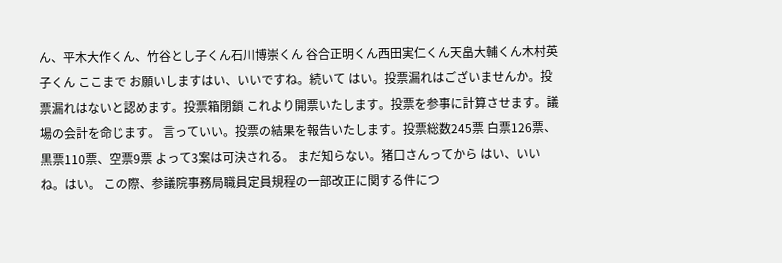ん、平木大作くん、竹谷とし子くん石川博崇くん 谷合正明くん西田実仁くん天畠大輔くん木村英子くん ここまで お願いしますはい、いいですね。続いて はい。投票漏れはございませんか。投票漏れはないと認めます。投票箱閉鎖 これより開票いたします。投票を参事に計算させます。議場の会計を命じます。 言っていい。投票の結果を報告いたします。投票総数245票 白票126票、黒票110票、空票9票 よって3案は可決される。 まだ知らない。猪口さんってから はい、いいね。はい。 この際、参議院事務局職員定員規程の一部改正に関する件につ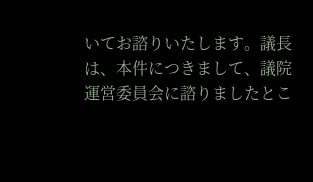いてお諮りいたします。議長は、本件につきまして、議院運営委員会に諮りましたとこ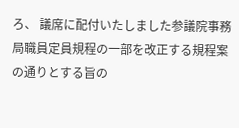ろ、 議席に配付いたしました参議院事務局職員定員規程の一部を改正する規程案の通りとする旨の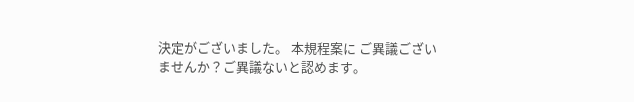決定がございました。 本規程案に ご異議ございませんか？ご異議ないと認めます。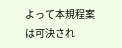よって本規程案は可決され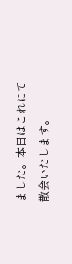ました。本日はこれにて散会いたします。